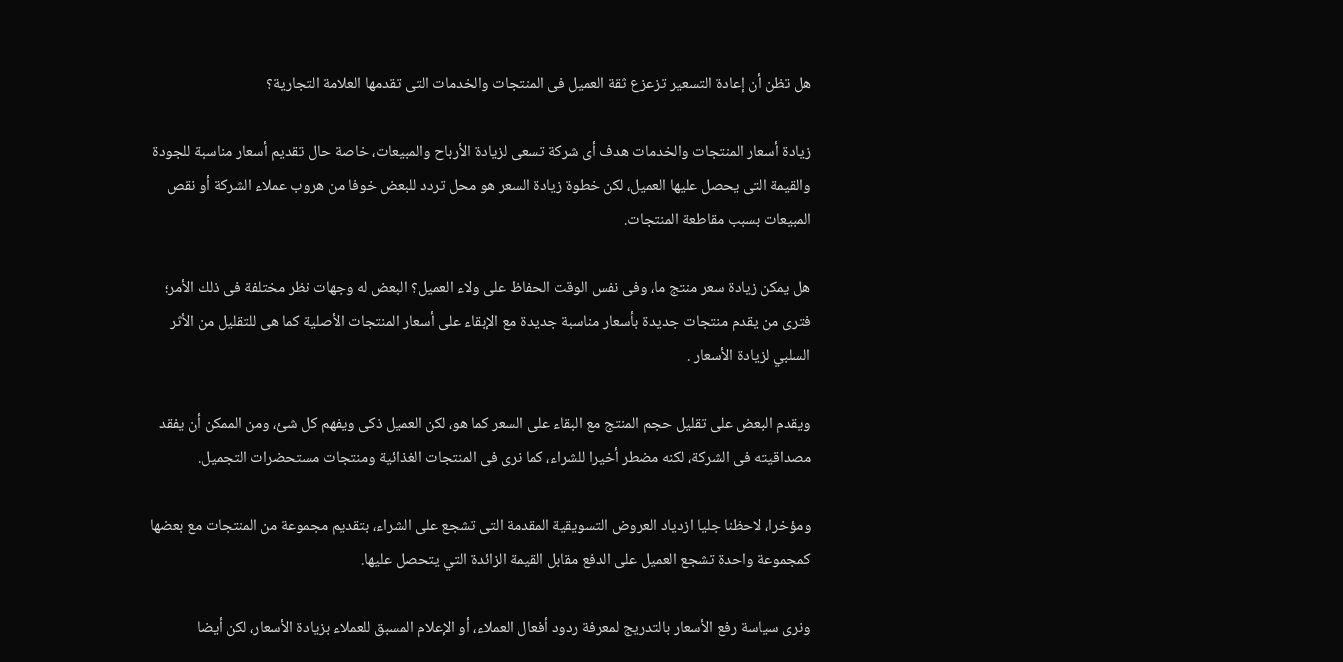هل تظن أن إعادة التسعير تزعزع ثقة العميل فى المنتجات والخدمات التى تقدمها العلامة التجارية؟

زيادة أسعار المنتجات والخدمات هدف أى شركة تسعى لزيادة الأرباح والمبيعات، خاصة حال تقديم أسعار مناسبة للجودة والقيمة التى يحصل عليها العميل، لكن خطوة زيادة السعر هو محل تردد للبعض خوفا من هروب عملاء الشركة أو نقص المبيعات بسبب مقاطعة المنتجات.

هل يمكن زيادة سعر منتج ما، وفى نفس الوقت الحفاظ على ولاء العميل؟ البعض له وجهات نظر مختلفة فى ذلك الأمر؛ فترى من يقدم منتجات جديدة بأسعار مناسبة جديدة مع الإبقاء على أسعار المنتجات الأصلية كما هى للتقليل من الأثر السلبي لزيادة الأسعار .

ويقدم البعض على تقليل حجم المنتج مع البقاء على السعر كما هو، لكن العميل ذكى ويفهم كل شئ، ومن الممكن أن يفقد مصداقيته فى الشركة، لكنه مضطر أخيرا للشراء، كما نرى فى المنتجات الغذائية ومنتجات مستحضرات التجميل.

ومؤخرا، لاحظنا جليا ازدياد العروض التسويقية المقدمة التى تشجع على الشراء، بتقديم مجموعة من المنتجات مع بعضها كمجموعة واحدة تشجع العميل على الدفع مقابل القيمة الزائدة التي يتحصل عليها.

ونرى سياسة رفع الأسعار بالتدريج لمعرفة ردود أفعال العملاء، أو الإعلام المسبق للعملاء بزيادة الأسعار، لكن أيضا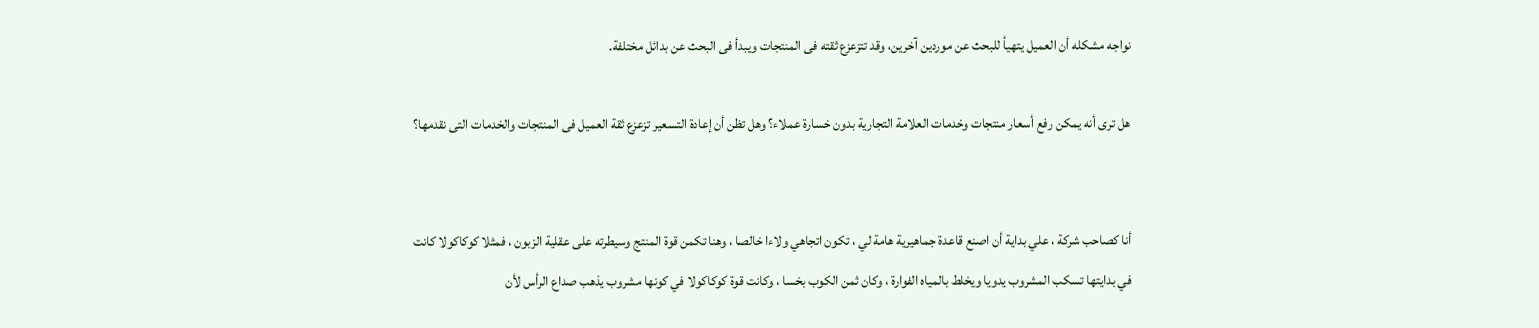نواجه مشكله أن العميل يتهيأ للبحث عن موردين آخرين، وقد تتزعزع ثقته فى المنتجات ويبدأ فى البحث عن بدائل مختلفة.

هل ترى أنه يمكن رفع أسعار منتجات وخدمات العلامة التجارية بدون خسارة عملاء؟ وهل تظن أن إعادة التسعير تزعزع ثقة العميل فى المنتجات والخدمات التى نقدمها؟


أنا كصاحب شركة ، علي بداية أن اصنع قاعدة جماهيرية هامة لي ، تكون اتجاهي ولاءا خالصا ، وهنا تكمن قوة المنتج وسيطرته على عقلية الزبون ، فمثلا كوكاكولا كانت في بدايتها تسكب المشروب يدويا ويخلط بالمياه الفوارة ، وكان ثمن الكوب بخسا ، وكانت قوة كوكاكولا في كونها مشروب يذهب صداع الرأس لأن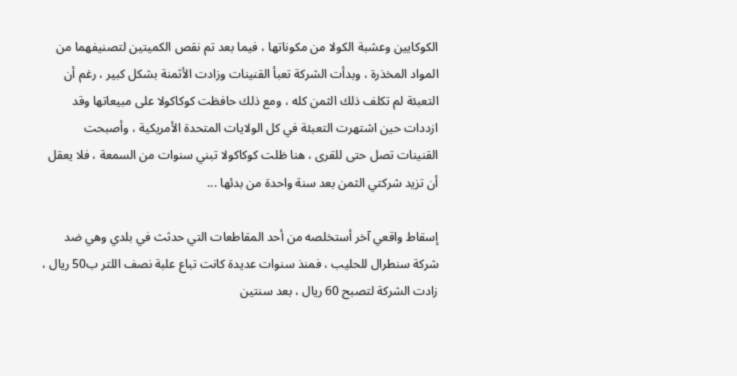الكوكايين وعشبة الكولا من مكوناتها ، فيما بعد تم نقص الكميتين لتصنيفهما من المواد المخذرة ، وبدأت الشركة تعبأ القنينات وزادت الأثمنة بشكل كبير ، رغم أن التعبئة لم تكلف ذلك الثمن كله ، ومع ذلك حافظت كوكاكولا على مبيعاتها وقد ازددات حين اشتهرت التعبئة في كل الولايات المتحدة الأمريكية ، وأصبحت القنينات تصل حتى للقرى ، هنا ظلت كوكاكولا تبني سنوات من السمعة ، فلا يعقل أن تزيد شركتي الثمن بعد سنة واحدة من بدئها ...

إسقاط واقعي آخر أستخلصه من أحد المقاطعات التي حدثث في بلدي وهي ضد شركة سنطرال للحليب ، فمنذ سنوات عديدة كانت تباع علبة نصف اللتر ب50 ريال ، زادت الشركة لتصبح 60 ريال ، بعد سنتين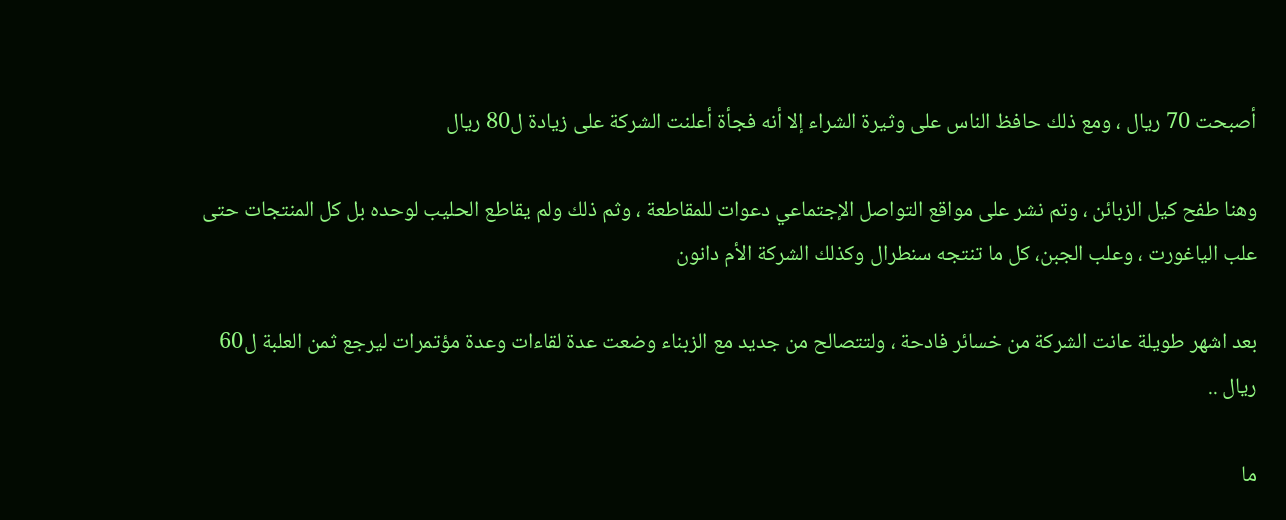أصبحت 70 ريال ، ومع ذلك حافظ الناس على وثيرة الشراء إلا أنه فجأة أعلنت الشركة على زيادة ل80 ريال

وهنا طفح كيل الزبائن ، وتم نشر على مواقع التواصل الإجتماعي دعوات للمقاطعة ، وثم ذلك ولم يقاطع الحليب لوحده بل كل المنتجات حتى علب الياغورت ، وعلب الجبن، كل ما تنتجه سنطرال وكذلك الشركة الأم دانون

بعد اشهر طويلة عانت الشركة من خسائر فادحة ، ولتتصالح من جديد مع الزبناء وضعت عدة لقاءات وعدة مؤتمرات ليرجع ثمن العلبة ل60 ريال ..

ما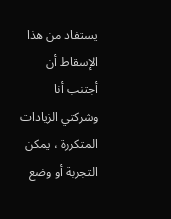يستفاد من هذا الإسقاط أن أجتنب أنا وشركتي الزيادات المتكررة ، يمكن التجربة أو وضع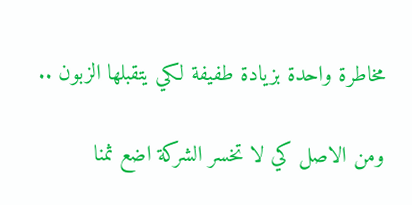مخاطرة واحدة بزيادة طفيفة لكي يتقبلها الزبون ..

ومن الاصل كي لا تخسر الشركة اضع ثمنا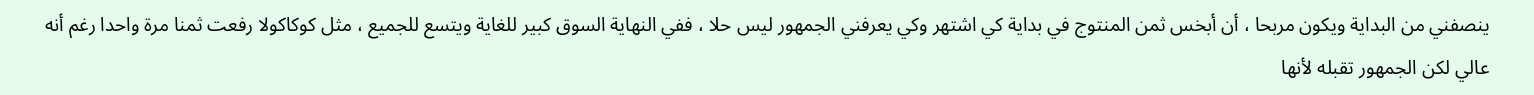ينصفني من البداية ويكون مربحا ، أن أبخس ثمن المنتوج في بداية كي اشتهر وكي يعرفني الجمهور ليس حلا ، ففي النهاية السوق كبير للغاية ويتسع للجميع ، مثل كوكاكولا رفعت ثمنا مرة واحدا رغم أنه عالي لكن الجمهور تقبله لأنها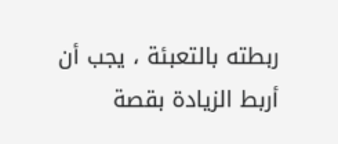ربطته بالتعبئة ، يجب أن أربط الزيادة بقصة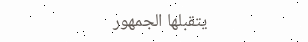يتقبلها الجمهور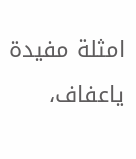امثلة مفيدة ياعفاف،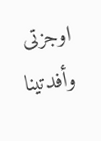اوجزتى وأفدتينا